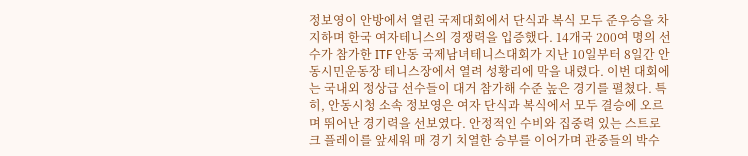정보영이 안방에서 열린 국제대회에서 단식과 복식 모두 준우승을 차지하며 한국 여자테니스의 경쟁력을 입증했다. 14개국 200여 명의 선수가 참가한 ITF 안동 국제남녀테니스대회가 지난 10일부터 8일간 안동시민운동장 테니스장에서 열려 성황리에 막을 내렸다. 이번 대회에는 국내외 정상급 선수들이 대거 참가해 수준 높은 경기를 펼쳤다. 특히, 안동시청 소속 정보영은 여자 단식과 복식에서 모두 결승에 오르며 뛰어난 경기력을 선보였다. 안정적인 수비와 집중력 있는 스트로크 플레이를 앞세워 매 경기 치열한 승부를 이어가며 관중들의 박수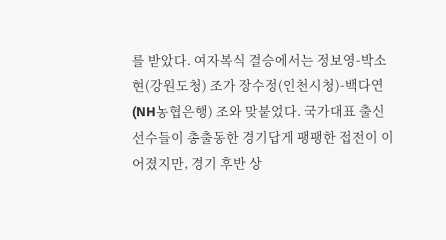를 받았다. 여자복식 결승에서는 정보영-박소현(강원도청) 조가 장수정(인천시청)-백다연(NH농협은행) 조와 맞붙었다. 국가대표 출신 선수들이 총출동한 경기답게 팽팽한 접전이 이어졌지만, 경기 후반 상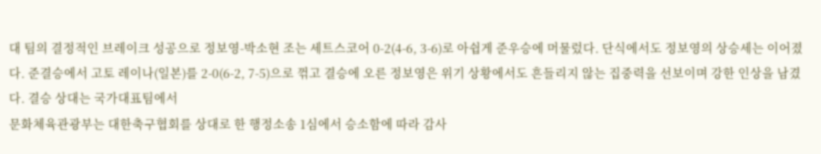대 팀의 결정적인 브레이크 성공으로 정보영-박소현 조는 세트스코어 0-2(4-6, 3-6)로 아쉽게 준우승에 머물렀다. 단식에서도 정보영의 상승세는 이어졌다. 준결승에서 고토 레이나(일본)를 2-0(6-2, 7-5)으로 꺾고 결승에 오른 정보영은 위기 상황에서도 흔들리지 않는 집중력을 선보이며 강한 인상을 남겼다. 결승 상대는 국가대표팀에서
문화체육관광부는 대한축구협회를 상대로 한 행정소송 1심에서 승소함에 따라 감사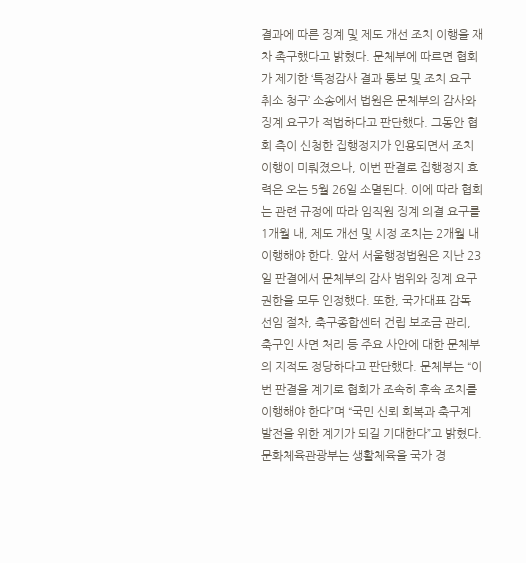결과에 따른 징계 및 제도 개선 조치 이행을 재차 촉구했다고 밝혔다. 문체부에 따르면 협회가 제기한 ‘특정감사 결과 통보 및 조치 요구 취소 청구’ 소송에서 법원은 문체부의 감사와 징계 요구가 적법하다고 판단했다. 그동안 협회 측이 신청한 집행정지가 인용되면서 조치 이행이 미뤄졌으나, 이번 판결로 집행정지 효력은 오는 5월 26일 소멸된다. 이에 따라 협회는 관련 규정에 따라 임직원 징계 의결 요구를 1개월 내, 제도 개선 및 시정 조치는 2개월 내 이행해야 한다. 앞서 서울행정법원은 지난 23일 판결에서 문체부의 감사 범위와 징계 요구 권한을 모두 인정했다. 또한, 국가대표 감독 선임 절차, 축구종합센터 건립 보조금 관리, 축구인 사면 처리 등 주요 사안에 대한 문체부의 지적도 정당하다고 판단했다. 문체부는 “이번 판결을 계기로 협회가 조속히 후속 조치를 이행해야 한다”며 “국민 신뢰 회복과 축구계 발전을 위한 계기가 되길 기대한다”고 밝혔다.
문화체육관광부는 생활체육을 국가 경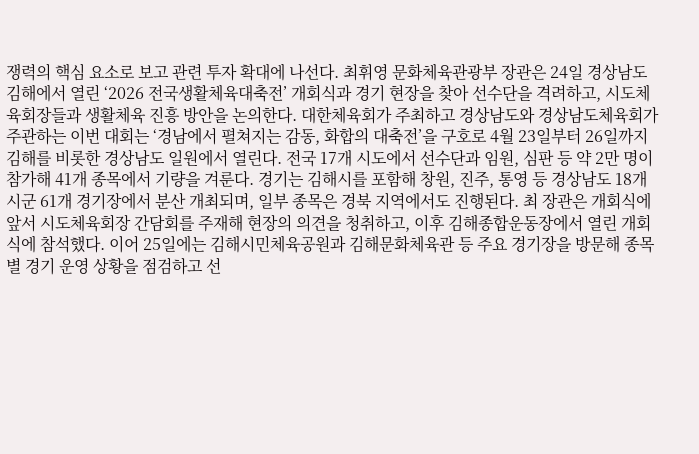쟁력의 핵심 요소로 보고 관련 투자 확대에 나선다. 최휘영 문화체육관광부 장관은 24일 경상남도 김해에서 열린 ‘2026 전국생활체육대축전’ 개회식과 경기 현장을 찾아 선수단을 격려하고, 시도체육회장들과 생활체육 진흥 방안을 논의한다. 대한체육회가 주최하고 경상남도와 경상남도체육회가 주관하는 이번 대회는 ‘경남에서 펼쳐지는 감동, 화합의 대축전’을 구호로 4월 23일부터 26일까지 김해를 비롯한 경상남도 일원에서 열린다. 전국 17개 시도에서 선수단과 임원, 심판 등 약 2만 명이 참가해 41개 종목에서 기량을 겨룬다. 경기는 김해시를 포함해 창원, 진주, 통영 등 경상남도 18개 시군 61개 경기장에서 분산 개최되며, 일부 종목은 경북 지역에서도 진행된다. 최 장관은 개회식에 앞서 시도체육회장 간담회를 주재해 현장의 의견을 청취하고, 이후 김해종합운동장에서 열린 개회식에 참석했다. 이어 25일에는 김해시민체육공원과 김해문화체육관 등 주요 경기장을 방문해 종목별 경기 운영 상황을 점검하고 선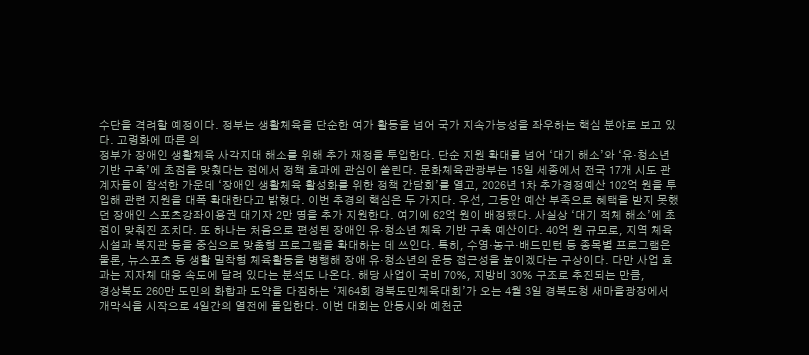수단을 격려할 예정이다. 정부는 생활체육을 단순한 여가 활동을 넘어 국가 지속가능성을 좌우하는 핵심 분야로 보고 있다. 고령화에 따른 의
정부가 장애인 생활체육 사각지대 해소를 위해 추가 재정을 투입한다. 단순 지원 확대를 넘어 ‘대기 해소’와 ‘유·청소년 기반 구축’에 초점을 맞췄다는 점에서 정책 효과에 관심이 쏠린다. 문화체육관광부는 15일 세종에서 전국 17개 시도 관계자들이 참석한 가운데 ‘장애인 생활체육 활성화를 위한 정책 간담회’를 열고, 2026년 1차 추가경정예산 102억 원을 투입해 관련 지원을 대폭 확대한다고 밝혔다. 이번 추경의 핵심은 두 가지다. 우선, 그동안 예산 부족으로 혜택을 받지 못했던 장애인 스포츠강좌이용권 대기자 2만 명을 추가 지원한다. 여기에 62억 원이 배정됐다. 사실상 ‘대기 적체 해소’에 초점이 맞춰진 조치다. 또 하나는 처음으로 편성된 장애인 유·청소년 체육 기반 구축 예산이다. 40억 원 규모로, 지역 체육시설과 복지관 등을 중심으로 맞춤형 프로그램을 확대하는 데 쓰인다. 특히, 수영·농구·배드민턴 등 종목별 프로그램은 물론, 뉴스포츠 등 생활 밀착형 체육활동을 병행해 장애 유·청소년의 운동 접근성을 높이겠다는 구상이다. 다만 사업 효과는 지자체 대응 속도에 달려 있다는 분석도 나온다. 해당 사업이 국비 70%, 지방비 30% 구조로 추진되는 만큼,
경상북도 260만 도민의 화합과 도약을 다짐하는 ‘제64회 경북도민체육대회’가 오는 4월 3일 경북도청 새마을광장에서 개막식을 시작으로 4일간의 열전에 돌입한다. 이번 대회는 안동시와 예천군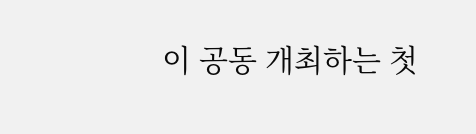이 공동 개최하는 첫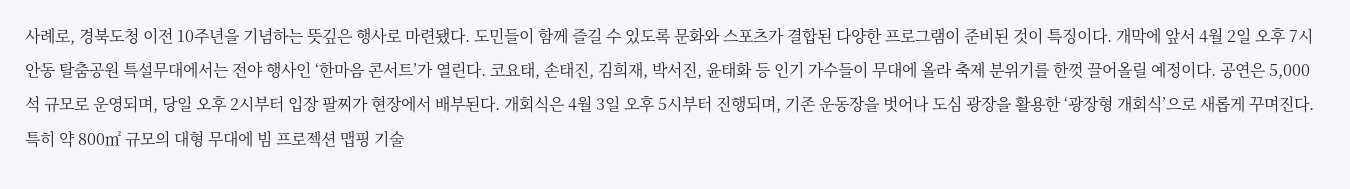사례로, 경북도청 이전 10주년을 기념하는 뜻깊은 행사로 마련됐다. 도민들이 함께 즐길 수 있도록 문화와 스포츠가 결합된 다양한 프로그램이 준비된 것이 특징이다. 개막에 앞서 4월 2일 오후 7시 안동 탈춤공원 특설무대에서는 전야 행사인 ‘한마음 콘서트’가 열린다. 코요태, 손태진, 김희재, 박서진, 윤태화 등 인기 가수들이 무대에 올라 축제 분위기를 한껏 끌어올릴 예정이다. 공연은 5,000석 규모로 운영되며, 당일 오후 2시부터 입장 팔찌가 현장에서 배부된다. 개회식은 4월 3일 오후 5시부터 진행되며, 기존 운동장을 벗어나 도심 광장을 활용한 ‘광장형 개회식’으로 새롭게 꾸며진다. 특히 약 800㎡ 규모의 대형 무대에 빔 프로젝션 맵핑 기술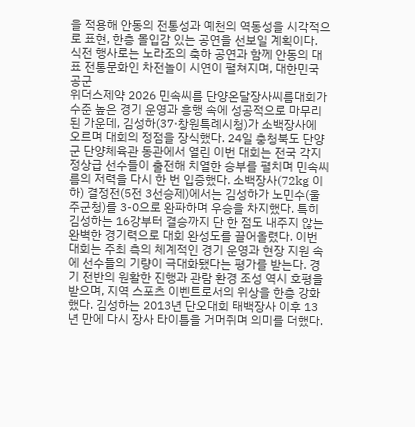을 적용해 안동의 전통성과 예천의 역동성을 시각적으로 표현, 한층 몰입감 있는 공연을 선보일 계획이다. 식전 행사로는 노라조의 축하 공연과 함께 안동의 대표 전통문화인 차전놀이 시연이 펼쳐지며, 대한민국 공군
위더스제약 2026 민속씨름 단양온달장사씨름대회가 수준 높은 경기 운영과 흥행 속에 성공적으로 마무리된 가운데, 김성하(37·창원특례시청)가 소백장사에 오르며 대회의 정점을 장식했다. 24일 충청북도 단양군 단양체육관 동관에서 열린 이번 대회는 전국 각지 정상급 선수들이 출전해 치열한 승부를 펼치며 민속씨름의 저력을 다시 한 번 입증했다. 소백장사(72kg 이하) 결정전(5전 3선승제)에서는 김성하가 노민수(울주군청)를 3-0으로 완파하며 우승을 차지했다. 특히 김성하는 16강부터 결승까지 단 한 점도 내주지 않는 완벽한 경기력으로 대회 완성도를 끌어올렸다. 이번 대회는 주최 측의 체계적인 경기 운영과 현장 지원 속에 선수들의 기량이 극대화됐다는 평가를 받는다. 경기 전반의 원활한 진행과 관람 환경 조성 역시 호평을 받으며, 지역 스포츠 이벤트로서의 위상을 한층 강화했다. 김성하는 2013년 단오대회 태백장사 이후 13년 만에 다시 장사 타이틀을 거머쥐며 의미를 더했다.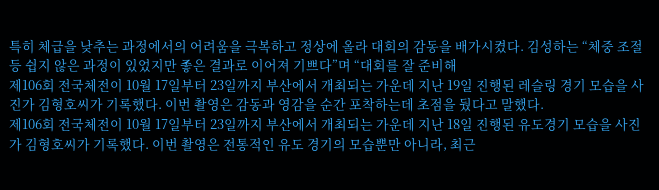특히 체급을 낮추는 과정에서의 어려움을 극복하고 정상에 올라 대회의 감동을 배가시켰다. 김성하는 “체중 조절 등 쉽지 않은 과정이 있었지만 좋은 결과로 이어져 기쁘다”며 “대회를 잘 준비해
제106회 전국체전이 10월 17일부터 23일까지 부산에서 개최되는 가운데 지난 19일 진행된 레슬링 경기 모습을 사진가 김형호씨가 기록했다. 이번 촬영은 감동과 영감을 순간 포착하는데 초점을 뒀다고 말했다.
제106회 전국체전이 10월 17일부터 23일까지 부산에서 개최되는 가운데 지난 18일 진행된 유도경기 모습을 사진가 김형호씨가 기록했다. 이번 촬영은 전통적인 유도 경기의 모습뿐만 아니라, 최근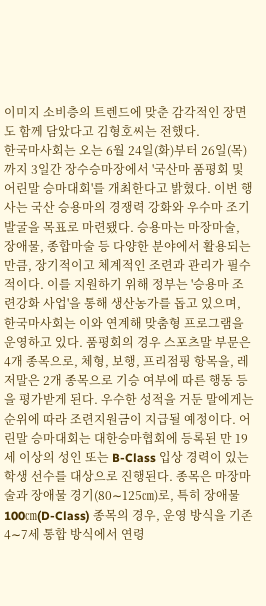이미지 소비층의 트렌드에 맞춘 감각적인 장면도 함께 담았다고 김형호씨는 전했다.
한국마사회는 오는 6월 24일(화)부터 26일(목)까지 3일간 장수승마장에서 '국산마 품평회 및 어린말 승마대회'를 개최한다고 밝혔다. 이번 행사는 국산 승용마의 경쟁력 강화와 우수마 조기 발굴을 목표로 마련됐다. 승용마는 마장마술, 장애물, 종합마술 등 다양한 분야에서 활용되는 만큼, 장기적이고 체계적인 조련과 관리가 필수적이다. 이를 지원하기 위해 정부는 '승용마 조련강화 사업'을 통해 생산농가를 돕고 있으며, 한국마사회는 이와 연계해 맞춤형 프로그램을 운영하고 있다. 품평회의 경우 스포츠말 부문은 4개 종목으로, 체형, 보행, 프리점핑 항목을, 레저말은 2개 종목으로 기승 여부에 따른 행동 등을 평가받게 된다. 우수한 성적을 거둔 말에게는 순위에 따라 조련지원금이 지급될 예정이다. 어린말 승마대회는 대한승마협회에 등록된 만 19세 이상의 성인 또는 B-Class 입상 경력이 있는 학생 선수를 대상으로 진행된다. 종목은 마장마술과 장애물 경기(80∼125㎝)로, 특히 장애물 100㎝(D-Class) 종목의 경우, 운영 방식을 기존 4∼7세 통합 방식에서 연령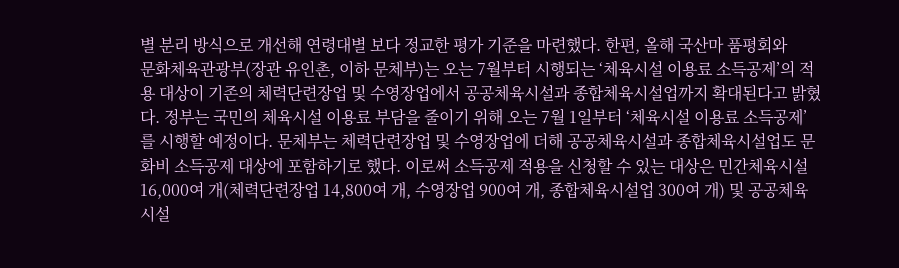별 분리 방식으로 개선해 연령대별 보다 정교한 평가 기준을 마련했다. 한편, 올해 국산마 품평회와
문화체육관광부(장관 유인촌, 이하 문체부)는 오는 7월부터 시행되는 ‘체육시설 이용료 소득공제’의 적용 대상이 기존의 체력단련장업 및 수영장업에서 공공체육시설과 종합체육시설업까지 확대된다고 밝혔다. 정부는 국민의 체육시설 이용료 부담을 줄이기 위해 오는 7월 1일부터 ‘체육시설 이용료 소득공제’를 시행할 예정이다. 문체부는 체력단련장업 및 수영장업에 더해 공공체육시설과 종합체육시설업도 문화비 소득공제 대상에 포함하기로 했다. 이로써 소득공제 적용을 신청할 수 있는 대상은 민간체육시설 16,000여 개(체력단련장업 14,800여 개, 수영장업 900여 개, 종합체육시설업 300여 개) 및 공공체육시설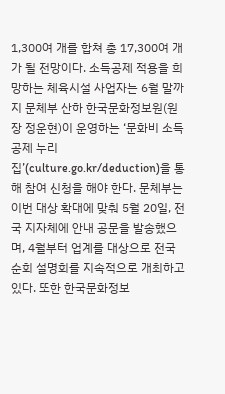1,300여 개를 합쳐 총 17,300여 개가 될 전망이다. 소득공제 적용을 희망하는 체육시설 사업자는 6월 말까지 문체부 산하 한국문화정보원(원장 정운현)이 운영하는 ‘문화비 소득공제 누리집’(culture.go.kr/deduction)을 통해 참여 신청을 해야 한다. 문체부는 이번 대상 확대에 맞춰 5월 20일, 전국 지자체에 안내 공문을 발송했으며, 4월부터 업계를 대상으로 전국 순회 설명회를 지속적으로 개최하고 있다. 또한 한국문화정보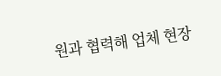원과 협력해 업체 현장